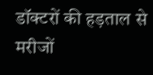डॉक्टरों की हड़ताल से मरीजों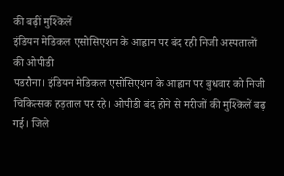की बढ़ीं मुश्किलें
इंडियन मेडिकल एसोसिएशन के आह्वान पर बंद रही निजी अस्पतालों की ओपीडी
पडरौना। इंडियन मेडिकल एसोसिएशन के आह्वान पर बुधवार को निजी चिकित्सक हड़ताल पर रहे। ओपीडी बंद होने से मरीजों की मुश्किलें बढ़ गई। जिले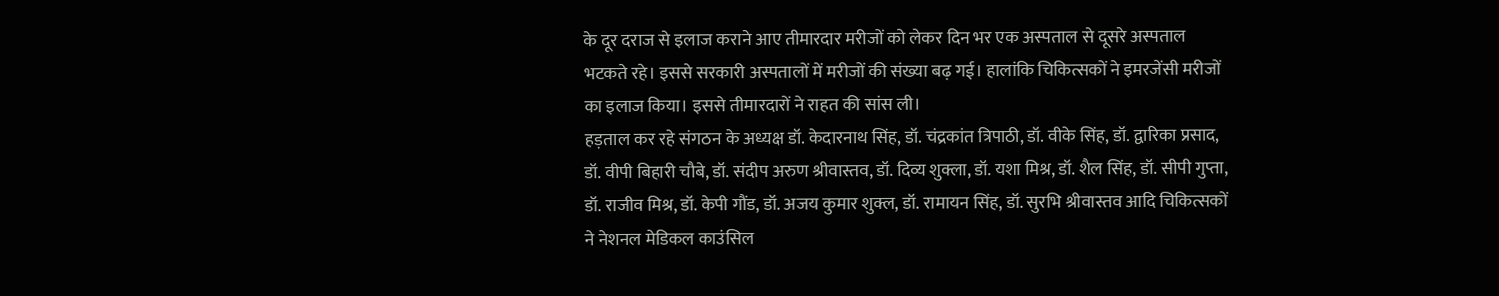के दूर दराज से इलाज कराने आए तीमारदार मरीजों को लेकर दिन भर एक अस्पताल से दूसरे अस्पताल भटकते रहे। इससे सरकारी अस्पतालों में मरीजों की संख्या बढ़ गई। हालांकि चिकित्सकों ने इमरजेंसी मरीजों का इलाज किया। इससे तीमारदारों ने राहत की सांस ली।
हड़ताल कर रहे संगठन के अध्यक्ष डॉ. केदारनाथ सिंह, डॉ. चंद्रकांत त्रिपाठी, डॉ. वीके सिंह, डॉ. द्वारिका प्रसाद, डॉ. वीपी बिहारी चौबे, डॉ. संदीप अरुण श्रीवास्तव, डॉ. दिव्य शुक्ला, डॉ. यशा मिश्र, डॉ. शैल सिंह, डॉ. सीपी गुप्ता, डॉ. राजीव मिश्र, डॉ. केपी गौंड, डॉ. अजय कुमार शुक्ल, डॉ. रामायन सिंह, डॉ. सुरभि श्रीवास्तव आदि चिकित्सकों ने नेशनल मेडिकल काउंसिल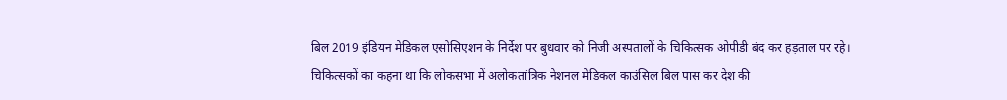बिल 2019 इंडियन मेडिकल एसोसिएशन के निर्देश पर बुधवार को निजी अस्पतालों के चिकित्सक ओपीडी बंद कर हड़ताल पर रहे। चिकित्सकों का कहना था कि लोकसभा में अलोकतांत्रिक नेशनल मेडिकल काउंसिल बिल पास कर देश की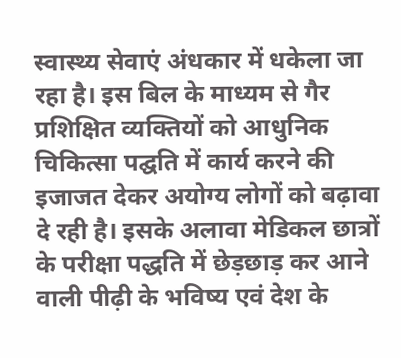स्वास्थ्य सेवाएं अंधकार में धकेला जा रहा है। इस बिल के माध्यम से गैर प्रशिक्षित व्यक्तियों को आधुनिक चिकित्सा पद्घति में कार्य करने की इजाजत देकर अयोग्य लोगों को बढ़ावा दे रही है। इसके अलावा मेडिकल छात्रों के परीक्षा पद्धति में छेड़छाड़ कर आने वाली पीढ़ी के भविष्य एवं देश के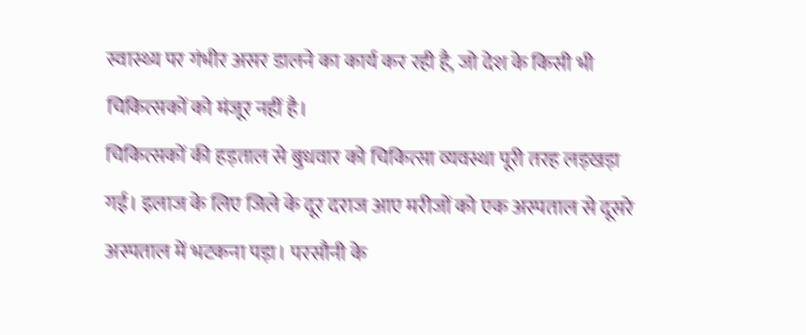स्वास्थ्य पर गंभीर असर डालने का कार्य कर रही है, जो देश के किसी भी चिकित्सकों को मंजूर नहीं है।
चिकित्सकों की हड़ताल से बुधवार को चिकित्सा व्यवस्था पूरी तरह लड़खड़ा गई। इलाज के लिए जिले के दूर दराज आए मरीजों को एक अस्पताल से दूसरे अस्पताल में भटकना पड़ा। परसौनी के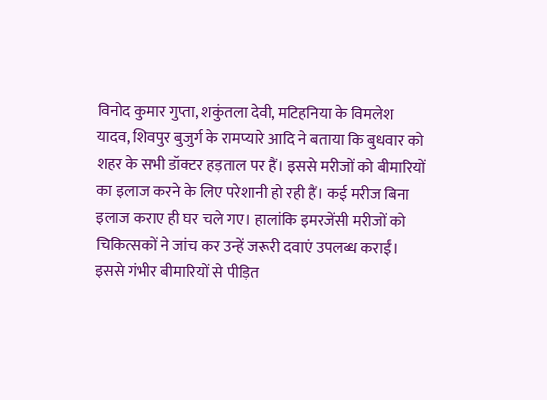विनोद कुमार गुप्ता, शकुंतला देवी, मटिहनिया के विमलेश यादव, शिवपुर बुजुर्ग के रामप्यारे आदि ने बताया कि बुधवार को शहर के सभी डॉक्टर हड़ताल पर हैं। इससे मरीजों को बीमारियों का इलाज करने के लिए परेशानी हो रही हैं। कई मरीज बिना इलाज कराए ही घर चले गए। हालांकि इमरजेंसी मरीजों को चिकित्सकों ने जांच कर उन्हें जरूरी दवाएं उपलब्ध कराईं। इससे गंभीर बीमारियों से पीड़ित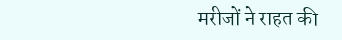मरीजों ने राहत की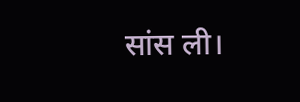सांस ली।